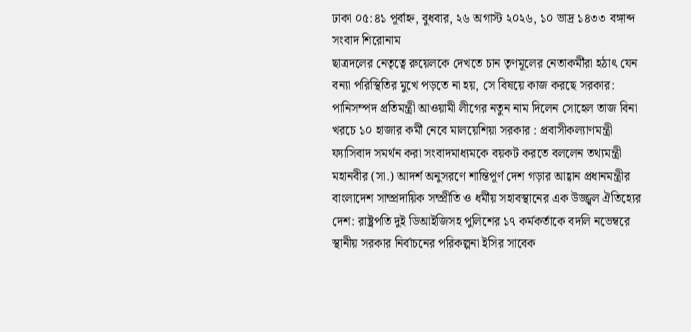ঢাকা ০৫:৪১ পূর্বাহ্ন, বুধবার, ২৬ অগাস্ট ২০২৬, ১০ ভাদ্র ১৪৩৩ বঙ্গাব্দ
সংবাদ শিরোনাম
ছাত্রদলের নেতৃত্বে রুয়েলকে দেখতে চান তৃণমূলের নেতাকর্মীরা হঠাৎ যেন বন্যা পরিস্থিতির মুখে পড়তে না হয়, সে বিষয়ে কাজ করছে সরকার: পানিসম্পদ প্রতিমন্ত্রী আওয়ামী লীগের নতুন নাম দিলেন সোহেল তাজ বিনা খরচে ১০ হাজার কর্মী নেবে মালয়েশিয়া সরকার : প্রবাসীকল্যাণমন্ত্রী ফ্যাসিবাদ সমর্থন করা সংবাদমাধ্যমকে বয়কট করতে বললেন তথ্যমন্ত্রী মহানবীর (সা.) আদর্শ অনুসরণে শান্তিপূর্ণ দেশ গড়ার আহ্বান প্রধানমন্ত্রীর বাংলাদেশ সাম্প্রদায়িক সম্প্রীতি ও ধর্মীয় সহাবস্থানের এক উজ্জ্বল ঐতিহ্যের দেশ: রাষ্ট্রপতি দুই ডিআইজিসহ পুলিশের ১৭ কর্মকর্তাকে বদলি নভেম্বরে স্থানীয় সরকার নির্বাচনের পরিকল্পনা ইসির সাবেক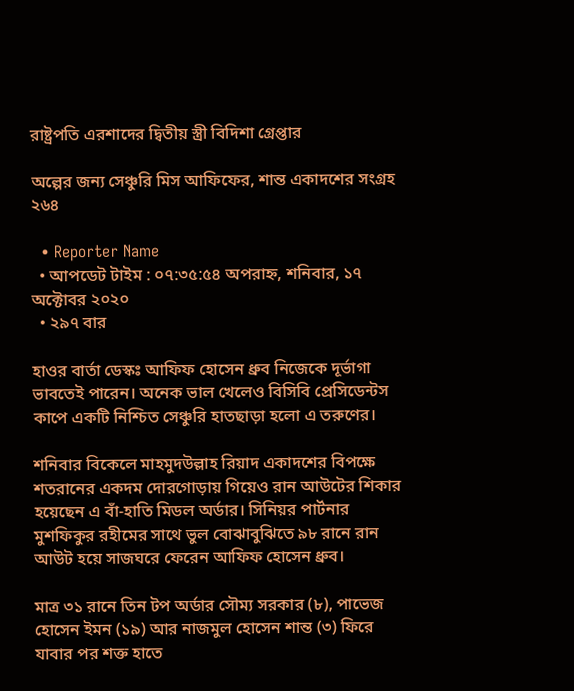রাষ্ট্রপতি এরশাদের দ্বিতীয় স্ত্রী বিদিশা গ্রেপ্তার

অল্পের জন্য সেঞ্চুরি মিস আফিফের, শান্ত একাদশের সংগ্রহ ২৬৪

  • Reporter Name
  • আপডেট টাইম : ০৭:৩৫:৫৪ অপরাহ্ন, শনিবার, ১৭ অক্টোবর ২০২০
  • ২৯৭ বার

হাওর বার্তা ডেস্কঃ আফিফ হোসেন ধ্রুব নিজেকে দূর্ভাগা ভাবতেই পারেন। অনেক ভাল খেলেও বিসিবি প্রেসিডেন্টস কাপে একটি নিশ্চিত সেঞ্চুরি হাতছাড়া হলো এ তরুণের।

শনিবার বিকেলে মাহমুদউল্লাহ রিয়াদ একাদশের বিপক্ষে শতরানের একদম দোরগোড়ায় গিয়েও রান আউটের শিকার হয়েছেন এ বাঁ-হাতি মিডল অর্ডার। সিনিয়র পার্টনার মুশফিকুর রহীমের সাথে ভুল বোঝাবুঝিতে ৯৮ রানে রান আউট হয়ে সাজঘরে ফেরেন আফিফ হোসেন ধ্রুব।

মাত্র ৩১ রানে তিন টপ অর্ডার সৌম্য সরকার (৮), পাভেজ হোসেন ইমন (১৯) আর নাজমুল হোসেন শান্ত (৩) ফিরে যাবার পর শক্ত হাতে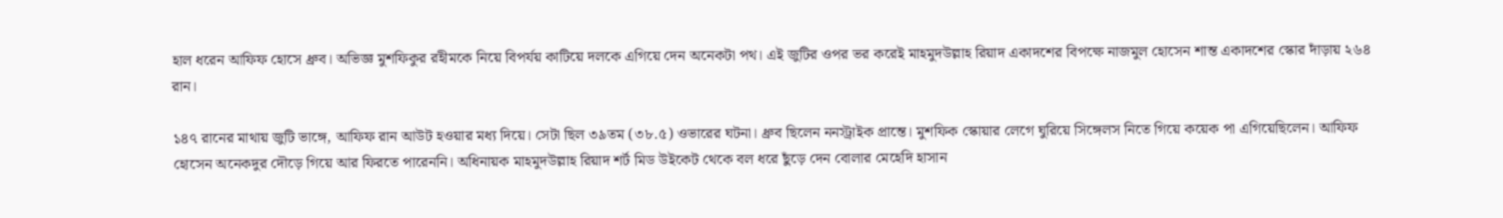হাল ধরেন আফিফ হোসে ধ্রুব। অভিজ্ঞ মুশফিকুর রহীমকে নিয়ে বিপর্যয় কাটিয়ে দলকে এগিয়ে দেন অনেকটা পথ। এই জুটির ওপর ভর করেই মাহমুদউল্লাহ রিয়াদ একাদশের বিপক্ষে নাজমুল হোসেন শান্ত একাদশের স্কোর দাঁড়ায় ২৬৪ রান।

১৪৭ রানের মাথায় জুটি ভাঙ্গে, আফিফ রান আউট হওয়ার মধ্য দিয়ে। সেটা ছিল ৩৯তম (৩৮.৫) ওভারের ঘটনা। ধ্রুব ছিলেন ননস্ট্রাইক প্রান্তে। মুশফিক স্কোয়ার লেগে ঘুরিয়ে সিঙ্গেলস নিতে গিয়ে কয়েক পা এগিয়েছিলেন। আফিফ হোসেন অনেকদুর দৌড়ে গিয়ে আর ফিরতে পারেননি। অধিনায়ক মাহমুদউল্লাহ রিয়াদ শর্ট মিড উইকেট থেকে বল ধরে ছুঁড়ে দেন বোলার মেহেদি হাসান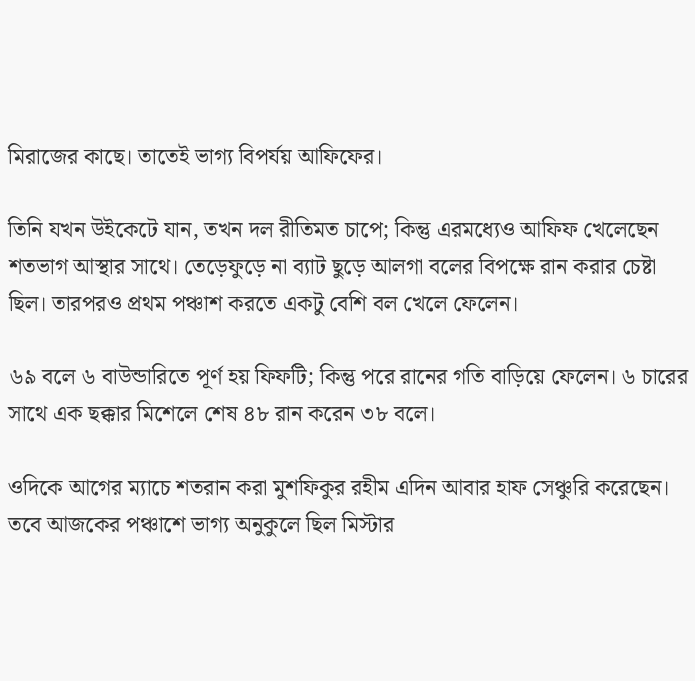মিরাজের কাছে। তাতেই ভাগ্য বিপর্যয় আফিফের।

তিনি যখন উইকেটে যান, তখন দল রীতিমত চাপে; কিন্তু এরমধ্যেও আফিফ খেলেছেন শতভাগ আস্থার সাথে। তেড়েফুড়ে না ব্যাট ছুড়ে আলগা বলের বিপক্ষে রান করার চেষ্টা ছিল। তারপরও প্রথম পঞ্চাশ করতে একটু বেশি বল খেলে ফেলেন।

৬৯ বলে ৬ বাউন্ডারিতে পূর্ণ হয় ফিফটি; কিন্তু পরে রানের গতি বাড়িয়ে ফেলেন। ৬ চারের সাথে এক ছক্কার মিশেলে শেষ ৪৮ রান করেন ৩৮ বলে।

ওদিকে আগের ম্যাচে শতরান করা মুশফিকুর রহীম এদিন আবার হাফ সেঞ্চুরি করেছেন। তবে আজকের পঞ্চাশে ভাগ্য অনুকুলে ছিল মিস্টার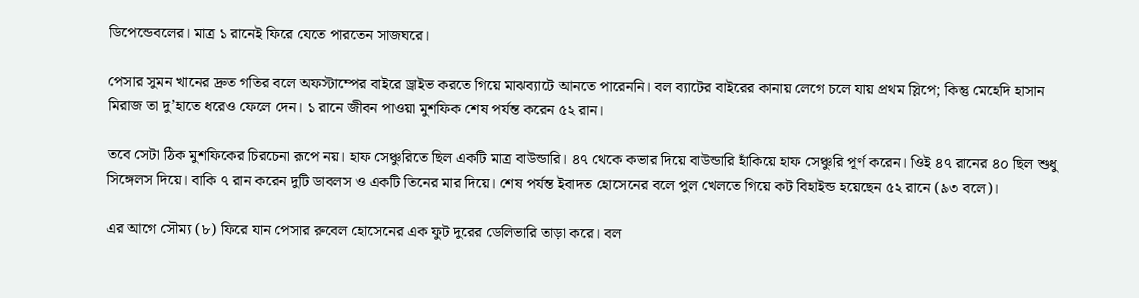ডিপেন্ডেবলের। মাত্র ১ রানেই ফিরে যেতে পারতেন সাজঘরে।

পেসার সুমন খানের দ্রুত গতির বলে অফস্টাম্পের বাইরে ড্রাইভ করতে গিয়ে মাঝব্যাটে আনতে পারেননি। বল ব্যাটের বাইরের কানায় লেগে চলে যায় প্রথম স্লিপে; কিন্তু মেহেদি হাসান মিরাজ তা দু’হাতে ধরেও ফেলে দেন। ১ রানে জীবন পাওয়া মুশফিক শেষ পর্যন্ত করেন ৫২ রান।

তবে সেটা ঠিক মুশফিকের চিরচেনা রূপে নয়। হাফ সেঞ্চুরিতে ছিল একটি মাত্র বাউন্ডারি। ৪৭ থেকে কভার দিয়ে বাউন্ডারি হাঁকিয়ে হাফ সেঞ্চুরি পূর্ণ করেন। ওিই ৪৭ রানের ৪০ ছিল শুধু সিঙ্গেলস দিয়ে। বাকি ৭ রান করেন দুটি ডাবলস ও একটি তিনের মার দিয়ে। শেষ পর্যন্ত ইবাদত হোসেনের বলে পুল খেলতে গিয়ে কট বিহাইন্ড হয়েছেন ৫২ রানে (৯৩ বলে)।

এর আগে সৌম্য (৮) ফিরে যান পেসার রুবেল হোসেনের এক ফুট দুরের ডেলিভারি তাড়া করে। বল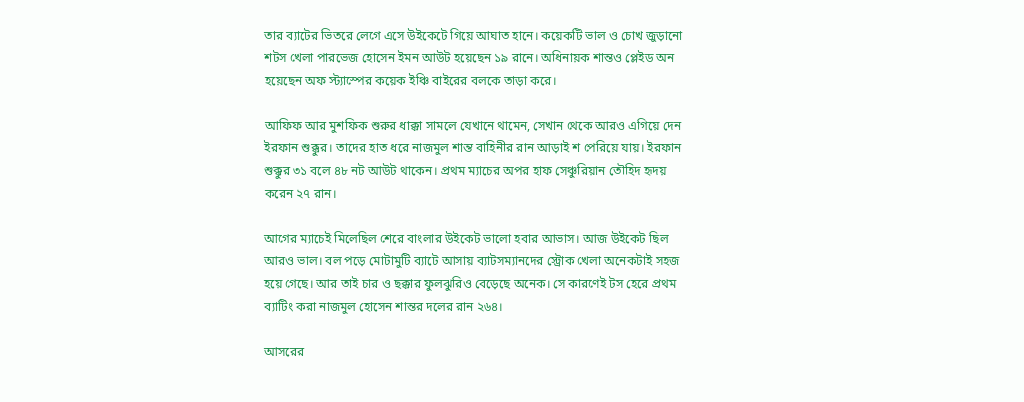তার ব্যাটের ভিতরে লেগে এসে উইকেটে গিয়ে আঘাত হানে। কয়েকটি ভাল ও চোখ জুড়ানো শটস খেলা পারভেজ হোসেন ইমন আউট হয়েছেন ১৯ রানে। অধিনায়ক শান্তও প্লেইড অন হয়েছেন অফ স্ট্যাস্পের কয়েক ইঞ্চি বাইরের বলকে তাড়া করে।

আফিফ আর মুশফিক শুরুর ধাক্কা সামলে যেখানে থামেন, সেখান থেকে আরও এগিয়ে দেন ইরফান শুক্কুর। তাদের হাত ধরে নাজমুল শান্ত বাহিনীর রান আড়াই শ পেরিয়ে যায়। ইরফান শুক্কুর ৩১ বলে ৪৮ নট আউট থাকেন। প্রথম ম্যাচের অপর হাফ সেঞ্চুরিয়ান তৌহিদ হৃদয় করেন ২৭ রান।

আগের ম্যাচেই মিলেছিল শেরে বাংলার উইকেট ভালো হবার আভাস। আজ উইকেট ছিল আরও ভাল। বল পড়ে মোটামুটি ব্যাটে আসায় ব্যাটসম্যানদের স্ট্রোক খেলা অনেকটাই সহজ হয়ে গেছে। আর তাই চার ও ছক্কার ফুলঝুরিও বেড়েছে অনেক। সে কারণেই টস হেরে প্রথম ব্যাটিং করা নাজমুল হোসেন শান্তর দলের রান ২৬৪।

আসরের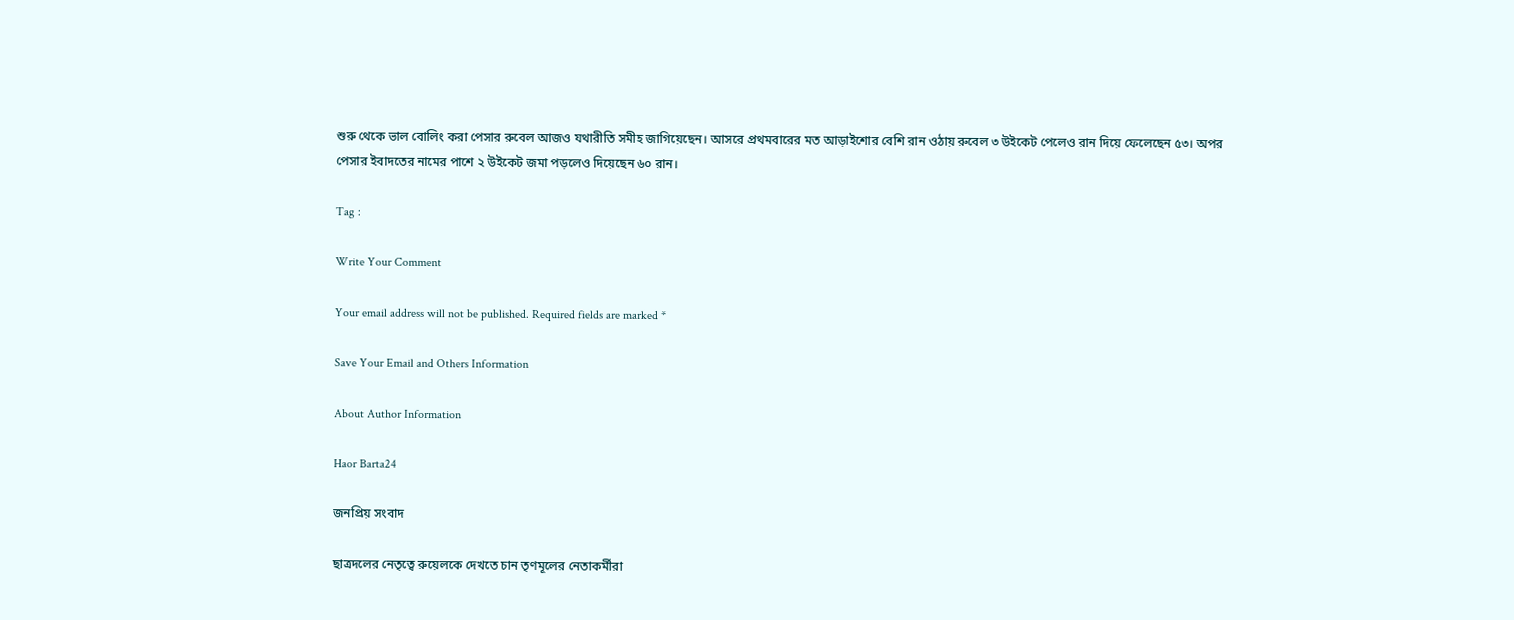শুরু থেকে ভাল বোলিং করা পেসার রুবেল আজও যথারীতি সমীহ জাগিয়েছেন। আসরে প্রথমবারের মত আড়াইশোর বেশি রান ওঠায় রুবেল ৩ উইকেট পেলেও রান দিয়ে ফেলেছেন ৫৩। অপর পেসার ইবাদতের নামের পাশে ২ উইকেট জমা পড়লেও দিয়েছেন ৬০ রান।

Tag :

Write Your Comment

Your email address will not be published. Required fields are marked *

Save Your Email and Others Information

About Author Information

Haor Barta24

জনপ্রিয় সংবাদ

ছাত্রদলের নেতৃত্বে রুয়েলকে দেখতে চান তৃণমূলের নেতাকর্মীরা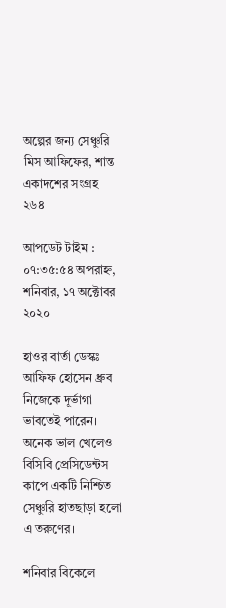অল্পের জন্য সেঞ্চুরি মিস আফিফের, শান্ত একাদশের সংগ্রহ ২৬৪

আপডেট টাইম : ০৭:৩৫:৫৪ অপরাহ্ন, শনিবার, ১৭ অক্টোবর ২০২০

হাওর বার্তা ডেস্কঃ আফিফ হোসেন ধ্রুব নিজেকে দূর্ভাগা ভাবতেই পারেন। অনেক ভাল খেলেও বিসিবি প্রেসিডেন্টস কাপে একটি নিশ্চিত সেঞ্চুরি হাতছাড়া হলো এ তরুণের।

শনিবার বিকেলে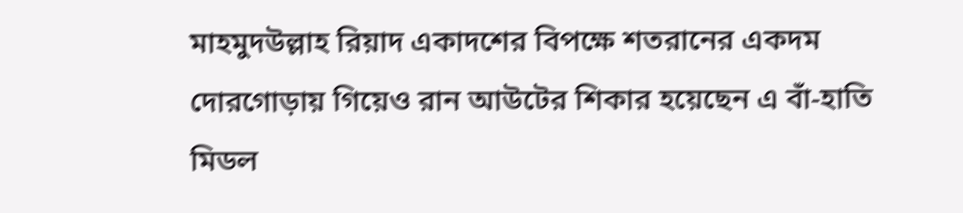মাহমুদউল্লাহ রিয়াদ একাদশের বিপক্ষে শতরানের একদম দোরগোড়ায় গিয়েও রান আউটের শিকার হয়েছেন এ বাঁ-হাতি মিডল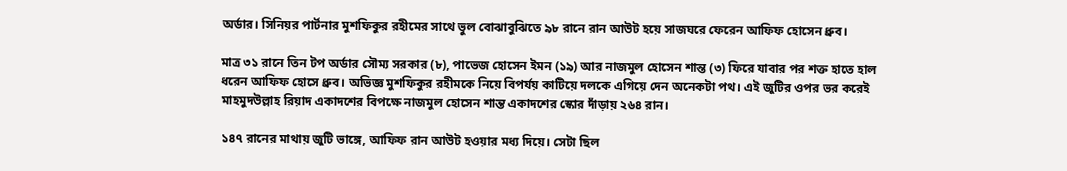অর্ডার। সিনিয়র পার্টনার মুশফিকুর রহীমের সাথে ভুল বোঝাবুঝিতে ৯৮ রানে রান আউট হয়ে সাজঘরে ফেরেন আফিফ হোসেন ধ্রুব।

মাত্র ৩১ রানে তিন টপ অর্ডার সৌম্য সরকার (৮), পাভেজ হোসেন ইমন (১৯) আর নাজমুল হোসেন শান্ত (৩) ফিরে যাবার পর শক্ত হাতে হাল ধরেন আফিফ হোসে ধ্রুব। অভিজ্ঞ মুশফিকুর রহীমকে নিয়ে বিপর্যয় কাটিয়ে দলকে এগিয়ে দেন অনেকটা পথ। এই জুটির ওপর ভর করেই মাহমুদউল্লাহ রিয়াদ একাদশের বিপক্ষে নাজমুল হোসেন শান্ত একাদশের স্কোর দাঁড়ায় ২৬৪ রান।

১৪৭ রানের মাথায় জুটি ভাঙ্গে, আফিফ রান আউট হওয়ার মধ্য দিয়ে। সেটা ছিল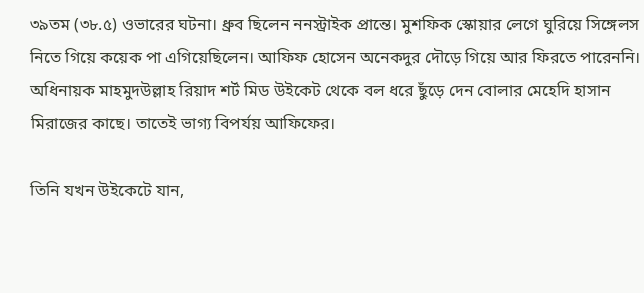৩৯তম (৩৮.৫) ওভারের ঘটনা। ধ্রুব ছিলেন ননস্ট্রাইক প্রান্তে। মুশফিক স্কোয়ার লেগে ঘুরিয়ে সিঙ্গেলস নিতে গিয়ে কয়েক পা এগিয়েছিলেন। আফিফ হোসেন অনেকদুর দৌড়ে গিয়ে আর ফিরতে পারেননি। অধিনায়ক মাহমুদউল্লাহ রিয়াদ শর্ট মিড উইকেট থেকে বল ধরে ছুঁড়ে দেন বোলার মেহেদি হাসান মিরাজের কাছে। তাতেই ভাগ্য বিপর্যয় আফিফের।

তিনি যখন উইকেটে যান,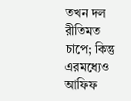তখন দল রীতিমত চাপে; কিন্তু এরমধ্যেও আফিফ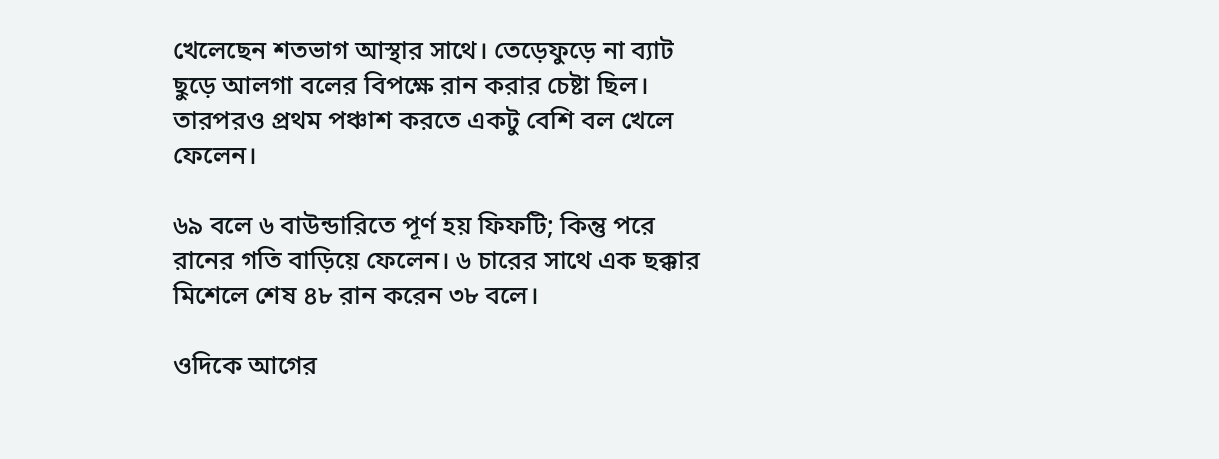খেলেছেন শতভাগ আস্থার সাথে। তেড়েফুড়ে না ব্যাট ছুড়ে আলগা বলের বিপক্ষে রান করার চেষ্টা ছিল। তারপরও প্রথম পঞ্চাশ করতে একটু বেশি বল খেলে ফেলেন।

৬৯ বলে ৬ বাউন্ডারিতে পূর্ণ হয় ফিফটি; কিন্তু পরে রানের গতি বাড়িয়ে ফেলেন। ৬ চারের সাথে এক ছক্কার মিশেলে শেষ ৪৮ রান করেন ৩৮ বলে।

ওদিকে আগের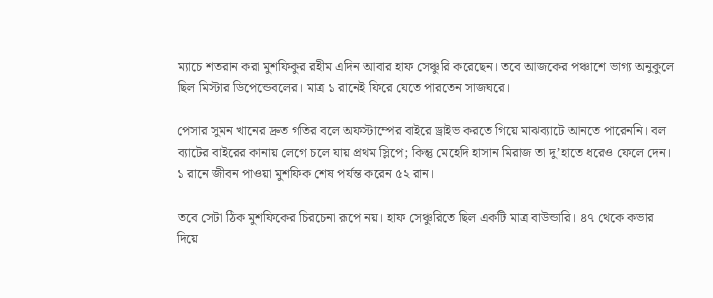ম্যাচে শতরান করা মুশফিকুর রহীম এদিন আবার হাফ সেঞ্চুরি করেছেন। তবে আজকের পঞ্চাশে ভাগ্য অনুকুলে ছিল মিস্টার ডিপেন্ডেবলের। মাত্র ১ রানেই ফিরে যেতে পারতেন সাজঘরে।

পেসার সুমন খানের দ্রুত গতির বলে অফস্টাম্পের বাইরে ড্রাইভ করতে গিয়ে মাঝব্যাটে আনতে পারেননি। বল ব্যাটের বাইরের কানায় লেগে চলে যায় প্রথম স্লিপে; কিন্তু মেহেদি হাসান মিরাজ তা দু’হাতে ধরেও ফেলে দেন। ১ রানে জীবন পাওয়া মুশফিক শেষ পর্যন্ত করেন ৫২ রান।

তবে সেটা ঠিক মুশফিকের চিরচেনা রূপে নয়। হাফ সেঞ্চুরিতে ছিল একটি মাত্র বাউন্ডারি। ৪৭ থেকে কভার দিয়ে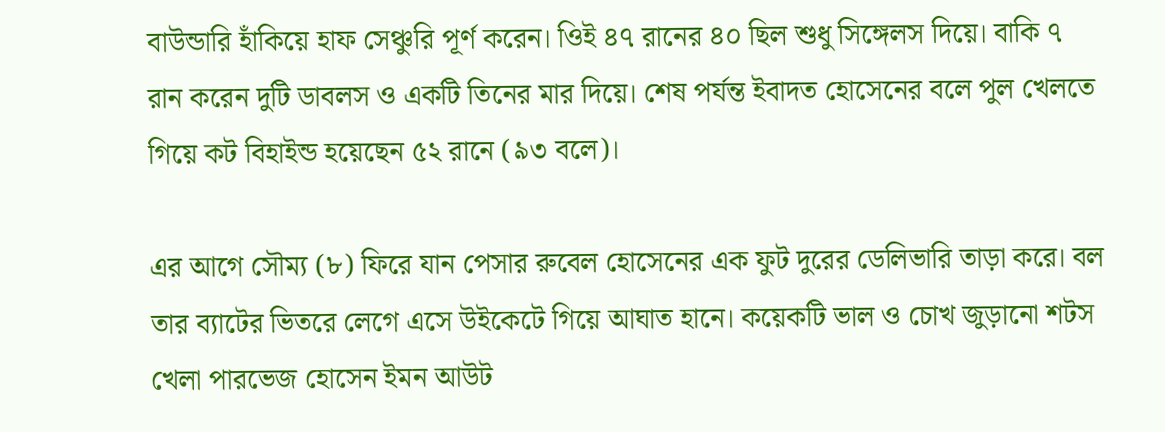বাউন্ডারি হাঁকিয়ে হাফ সেঞ্চুরি পূর্ণ করেন। ওিই ৪৭ রানের ৪০ ছিল শুধু সিঙ্গেলস দিয়ে। বাকি ৭ রান করেন দুটি ডাবলস ও একটি তিনের মার দিয়ে। শেষ পর্যন্ত ইবাদত হোসেনের বলে পুল খেলতে গিয়ে কট বিহাইন্ড হয়েছেন ৫২ রানে (৯৩ বলে)।

এর আগে সৌম্য (৮) ফিরে যান পেসার রুবেল হোসেনের এক ফুট দুরের ডেলিভারি তাড়া করে। বল তার ব্যাটের ভিতরে লেগে এসে উইকেটে গিয়ে আঘাত হানে। কয়েকটি ভাল ও চোখ জুড়ানো শটস খেলা পারভেজ হোসেন ইমন আউট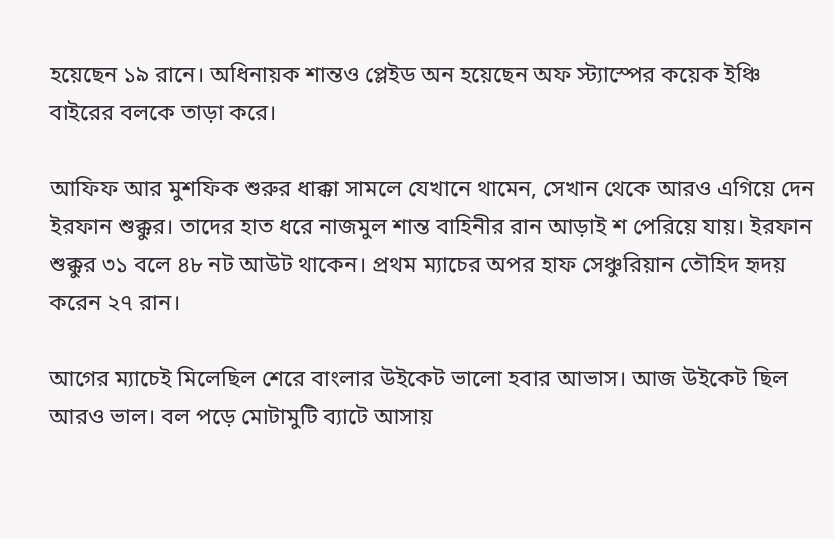হয়েছেন ১৯ রানে। অধিনায়ক শান্তও প্লেইড অন হয়েছেন অফ স্ট্যাস্পের কয়েক ইঞ্চি বাইরের বলকে তাড়া করে।

আফিফ আর মুশফিক শুরুর ধাক্কা সামলে যেখানে থামেন, সেখান থেকে আরও এগিয়ে দেন ইরফান শুক্কুর। তাদের হাত ধরে নাজমুল শান্ত বাহিনীর রান আড়াই শ পেরিয়ে যায়। ইরফান শুক্কুর ৩১ বলে ৪৮ নট আউট থাকেন। প্রথম ম্যাচের অপর হাফ সেঞ্চুরিয়ান তৌহিদ হৃদয় করেন ২৭ রান।

আগের ম্যাচেই মিলেছিল শেরে বাংলার উইকেট ভালো হবার আভাস। আজ উইকেট ছিল আরও ভাল। বল পড়ে মোটামুটি ব্যাটে আসায়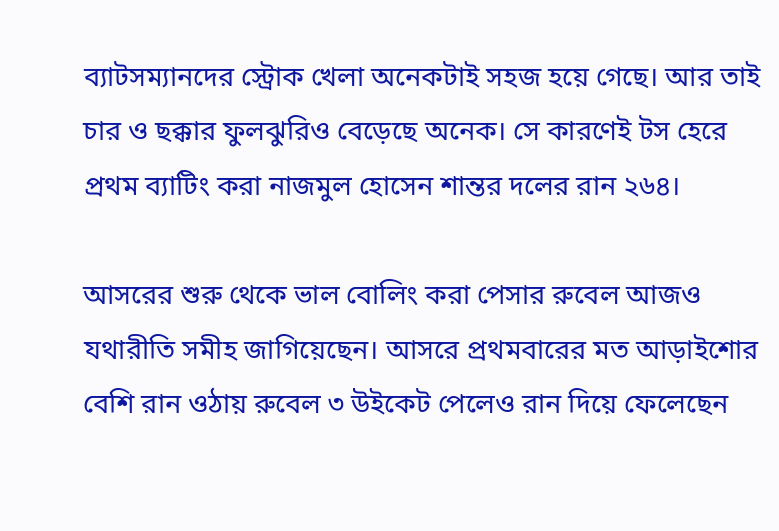ব্যাটসম্যানদের স্ট্রোক খেলা অনেকটাই সহজ হয়ে গেছে। আর তাই চার ও ছক্কার ফুলঝুরিও বেড়েছে অনেক। সে কারণেই টস হেরে প্রথম ব্যাটিং করা নাজমুল হোসেন শান্তর দলের রান ২৬৪।

আসরের শুরু থেকে ভাল বোলিং করা পেসার রুবেল আজও যথারীতি সমীহ জাগিয়েছেন। আসরে প্রথমবারের মত আড়াইশোর বেশি রান ওঠায় রুবেল ৩ উইকেট পেলেও রান দিয়ে ফেলেছেন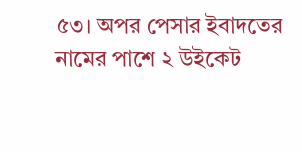৫৩। অপর পেসার ইবাদতের নামের পাশে ২ উইকেট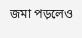জমা পড়লেও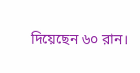দিয়েছেন ৬০ রান।